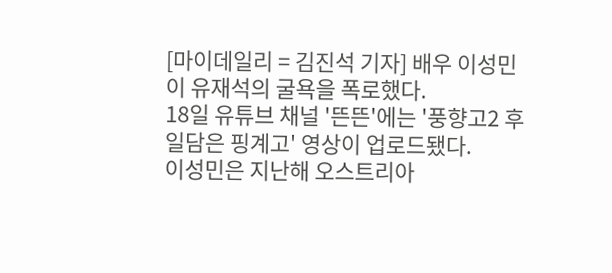[마이데일리 = 김진석 기자] 배우 이성민이 유재석의 굴욕을 폭로했다.
18일 유튜브 채널 '뜬뜬'에는 '풍향고2 후일담은 핑계고' 영상이 업로드됐다.
이성민은 지난해 오스트리아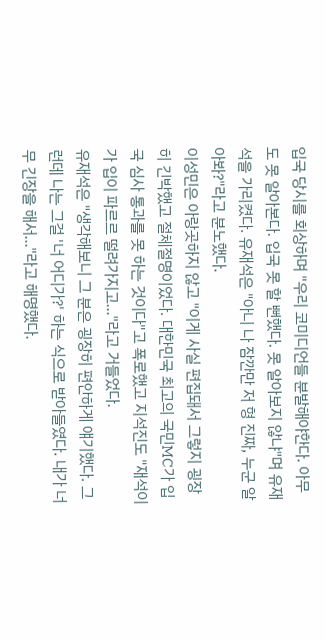입국 당시를 회상하며 "우리 코미디언들 분발해야한다. 아무도 못 알아본다. 입국 못 할 뻔했다. 못 알아보지 않냐"며 유재석을 가리켰다. 유재석은 "아니 나 잠깐만 저 형 진짜, 누군 알아봐?"라고 분노했다.
이성민은 아랑곳하지 않고 "이게 사실 편집돼서 그렇지 굉장히 긴박했고 절체절명이었다. 대한민국 최고의 국민MC가 입국 심사 통과를 못 하는 것이다"고 폭로했고 지석진도 "재석이가 입이 파르르 떨려가지고…"라고 거들었다.
유재석은 "생각해보니 그 분은 굉장히 편안하게 얘기했다. 그런데 나는 그걸 '너 어디가?' 하는 식으로 받아들였다. 내가 너무 긴장을 해서…"라고 해명했다.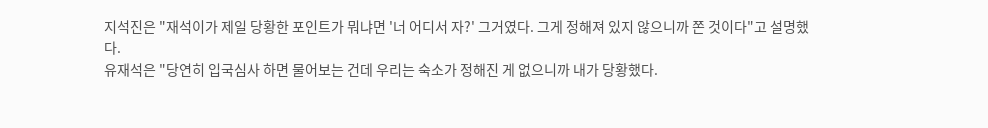지석진은 "재석이가 제일 당황한 포인트가 뭐냐면 '너 어디서 자?' 그거였다. 그게 정해져 있지 않으니까 쫀 것이다"고 설명했다.
유재석은 "당연히 입국심사 하면 물어보는 건데 우리는 숙소가 정해진 게 없으니까 내가 당황했다.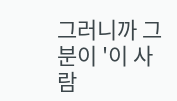그러니까 그 분이 '이 사람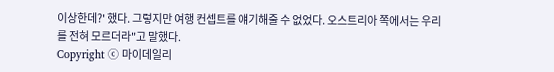이상한데?' 했다. 그렇지만 여행 컨셉트를 얘기해줄 수 없었다. 오스트리아 쪽에서는 우리를 전혀 모르더라"고 말했다.
Copyright ⓒ 마이데일리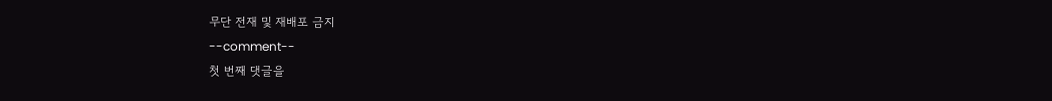무단 전재 및 재배포 금지
--comment--
첫 번째 댓글을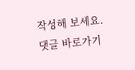작성해 보세요.
댓글 바로가기